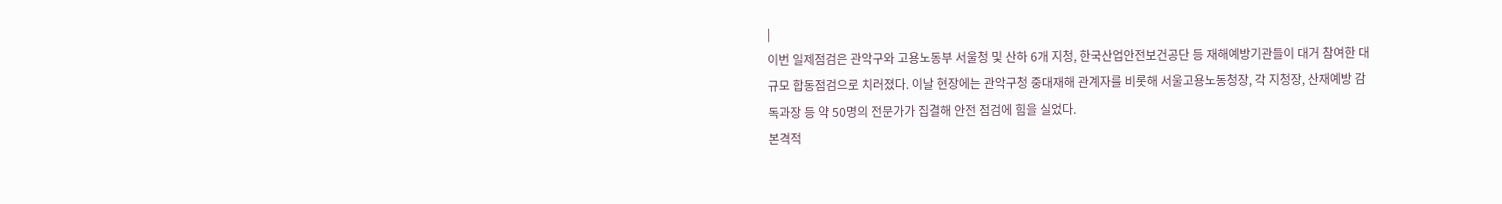|
이번 일제점검은 관악구와 고용노동부 서울청 및 산하 6개 지청, 한국산업안전보건공단 등 재해예방기관들이 대거 참여한 대규모 합동점검으로 치러졌다. 이날 현장에는 관악구청 중대재해 관계자를 비롯해 서울고용노동청장, 각 지청장, 산재예방 감독과장 등 약 50명의 전문가가 집결해 안전 점검에 힘을 실었다.
본격적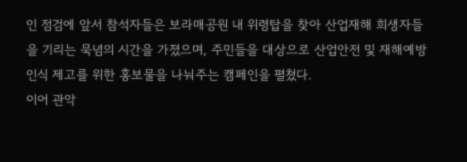인 점검에 앞서 참석자들은 보라매공원 내 위령탑을 찾아 산업재해 희생자들을 기리는 묵념의 시간을 가졌으며, 주민들을 대상으로 산업안전 및 재해예방 인식 제고를 위한 홍보물을 나눠주는 캠페인을 펼쳤다.
이어 관악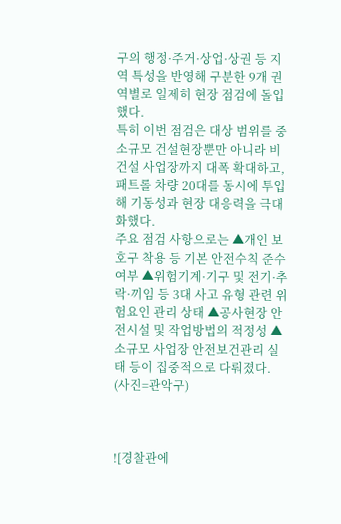구의 행정·주거·상업·상권 등 지역 특성을 반영해 구분한 9개 권역별로 일제히 현장 점검에 돌입했다.
특히 이번 점검은 대상 범위를 중소규모 건설현장뿐만 아니라 비건설 사업장까지 대폭 확대하고, 패트롤 차량 20대를 동시에 투입해 기동성과 현장 대응력을 극대화했다.
주요 점검 사항으로는 ▲개인 보호구 착용 등 기본 안전수칙 준수 여부 ▲위험기계·기구 및 전기·추락·끼임 등 3대 사고 유형 관련 위험요인 관리 상태 ▲공사현장 안전시설 및 작업방법의 적정성 ▲소규모 사업장 안전보건관리 실태 등이 집중적으로 다뤄졌다. (사진=관악구)



![경찰관에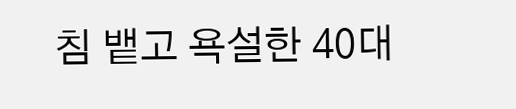침 뱉고 욕설한 40대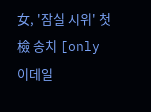女, '잠실 시위' 첫 檢 송치 [only 이데일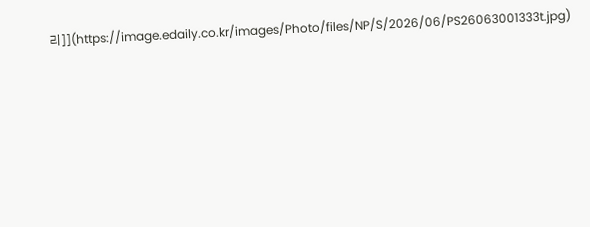리]](https://image.edaily.co.kr/images/Photo/files/NP/S/2026/06/PS26063001333t.jpg)